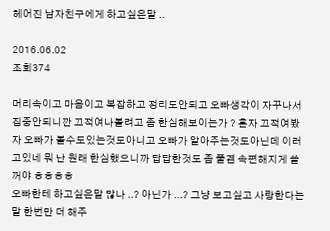헤어진 남자친구에게 하고싶은말 ..

2016.06.02
조회374

머리속이고 마음이고 복잡하고 정리도안되고 오빠생각이 자꾸나서 집중안되니깐 끄적여나볼려고 좀 한심해보이는가 ? 혼자 끄적여봤자 오빠가 볼수도있는것도아니고 오빠가 알아주는것도아닌데 이러고있네 뭐 난 원래 한심했으니까 답답한것도 좀 풀겸 속편해지게 쓸꺼야 ㅎㅎㅎㅎ
오빠한테 하고싶은말 많나 ..? 아닌가 ...? 그냥 보고싶고 사랑한다는말 한번만 더 해주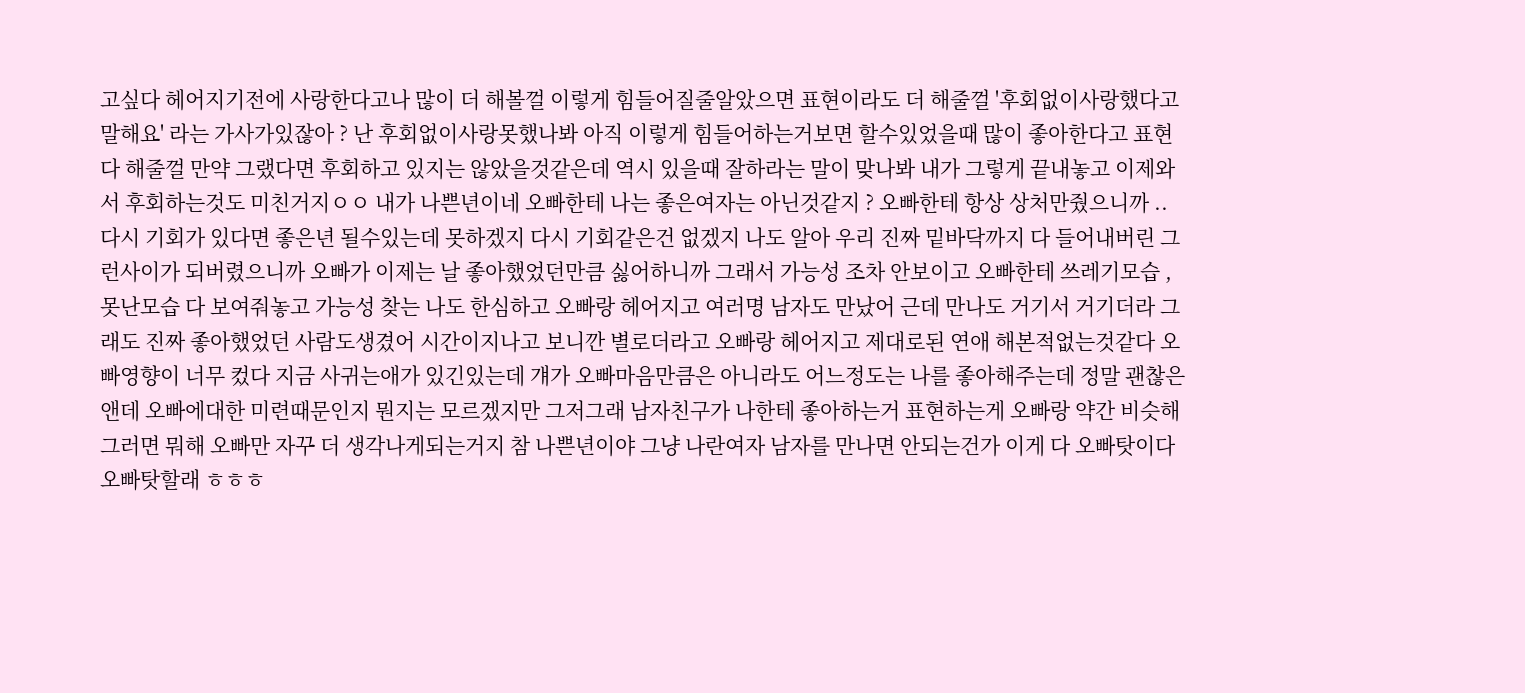고싶다 헤어지기전에 사랑한다고나 많이 더 해볼껄 이렇게 힘들어질줄알았으면 표현이라도 더 해줄껄 '후회없이사랑했다고말해요' 라는 가사가있잖아 ? 난 후회없이사랑못했나봐 아직 이렇게 힘들어하는거보면 할수있었을때 많이 좋아한다고 표현 다 해줄껄 만약 그랬다면 후회하고 있지는 않았을것같은데 역시 있을때 잘하라는 말이 맞나봐 내가 그렇게 끝내놓고 이제와서 후회하는것도 미친거지ㅇㅇ 내가 나쁜년이네 오빠한테 나는 좋은여자는 아닌것같지 ? 오빠한테 항상 상처만줬으니까 ..
다시 기회가 있다면 좋은년 될수있는데 못하겠지 다시 기회같은건 없겠지 나도 알아 우리 진짜 밑바닥까지 다 들어내버린 그런사이가 되버렸으니까 오빠가 이제는 날 좋아했었던만큼 싫어하니까 그래서 가능성 조차 안보이고 오빠한테 쓰레기모습 , 못난모습 다 보여줘놓고 가능성 찾는 나도 한심하고 오빠랑 헤어지고 여러명 남자도 만났어 근데 만나도 거기서 거기더라 그래도 진짜 좋아했었던 사람도생겼어 시간이지나고 보니깐 별로더라고 오빠랑 헤어지고 제대로된 연애 해본적없는것같다 오빠영향이 너무 컸다 지금 사귀는애가 있긴있는데 걔가 오빠마음만큼은 아니라도 어느정도는 나를 좋아해주는데 정말 괜찮은앤데 오빠에대한 미련때문인지 뭔지는 모르겠지만 그저그래 남자친구가 나한테 좋아하는거 표현하는게 오빠랑 약간 비슷해 그러면 뭐해 오빠만 자꾸 더 생각나게되는거지 참 나쁜년이야 그냥 나란여자 남자를 만나면 안되는건가 이게 다 오빠탓이다 오빠탓할래 ㅎㅎㅎ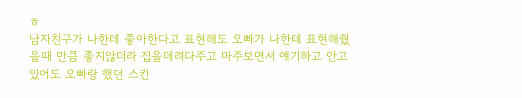ㅎ
남자친구가 나한테 좋아한다고 표현해도 오빠가 나한테 표현해줬을때 만큼 좋지않더라 집을데려다주고 마주보면서 얘기하고 안고있어도 오빠랑 했던 스킨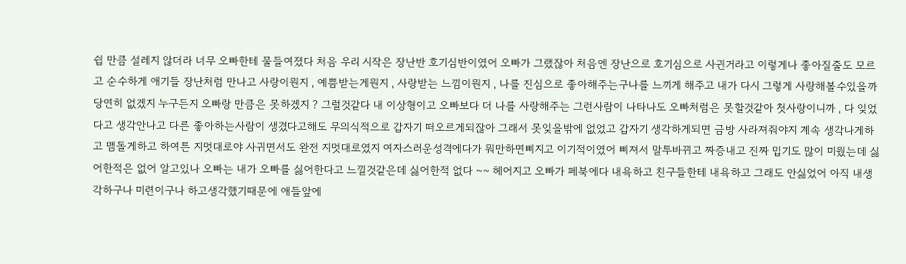쉽 만큼 설레지 않더라 너무 오빠한테 물들여졌다 처음 우리 시작은 장난반 호기심반이였어 오빠가 그랬잖아 처음엔 장난으로 호기심으로 사귄거라고 이렇게나 좋아질줄도 모르고 순수하게 애기들 장난처럼 만나고 사랑이뭔지 , 예쁨받는게뭔지 , 사랑받는 느낌이뭔지 , 나를 진심으로 좋아해주는구나를 느끼게 해주고 내가 다시 그렇게 사랑해볼수있을까 당연히 없겠지 누구든지 오빠랑 만큼은 못하겠지 ? 그럴것같다 내 이상형이고 오빠보다 더 나를 사랑해주는 그런사람이 나타나도 오빠처럼은 못할것같아 첫사랑이니까 , 다 잊었다고 생각안나고 다른 좋아하는사람이 생겼다고해도 무의식적으로 갑자기 떠오르게되잖아 그래서 못잊을밖에 없었고 갑자기 생각하게되면 금방 사라져줘야지 계속 생각나게하고 맴돌게하고 하여튼 지멋대로야 사귀면서도 완전 지멋대로였지 여자스러운성격에다가 뭐만하면삐지고 이기적이였어 삐져서 말투바뀌고 짜증내고 진짜 밉기도 많이 미웠는데 싫어한적은 없어 알고있나 오빠는 내가 오빠를 싫어한다고 느낄것같은데 싫어한적 없다 ~~ 헤어지고 오빠가 페북에다 내욕하고 친구들한테 내욕하고 그래도 안싫었어 아직 내생각하구나 미련이구나 하고생각했기때문에 애들앞에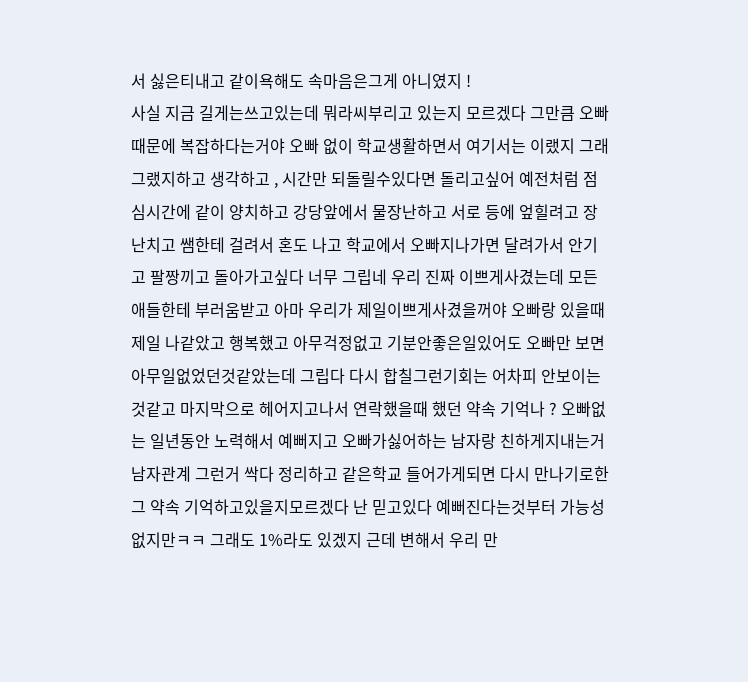서 싫은티내고 같이욕해도 속마음은그게 아니였지 !
사실 지금 길게는쓰고있는데 뭐라씨부리고 있는지 모르겠다 그만큼 오빠때문에 복잡하다는거야 오빠 없이 학교생활하면서 여기서는 이랬지 그래그랬지하고 생각하고 , 시간만 되돌릴수있다면 돌리고싶어 예전처럼 점심시간에 같이 양치하고 강당앞에서 물장난하고 서로 등에 엎힐려고 장난치고 쌤한테 걸려서 혼도 나고 학교에서 오빠지나가면 달려가서 안기고 팔짱끼고 돌아가고싶다 너무 그립네 우리 진짜 이쁘게사겼는데 모든애들한테 부러움받고 아마 우리가 제일이쁘게사겼을꺼야 오빠랑 있을때 제일 나같았고 행복했고 아무걱정없고 기분안좋은일있어도 오빠만 보면 아무일없었던것같았는데 그립다 다시 합칠그런기회는 어차피 안보이는것같고 마지막으로 헤어지고나서 연락했을때 했던 약속 기억나 ? 오빠없는 일년동안 노력해서 예뻐지고 오빠가싫어하는 남자랑 친하게지내는거 남자관계 그런거 싹다 정리하고 같은학교 들어가게되면 다시 만나기로한 그 약속 기억하고있을지모르겠다 난 믿고있다 예뻐진다는것부터 가능성없지만ㅋㅋ 그래도 1%라도 있겠지 근데 변해서 우리 만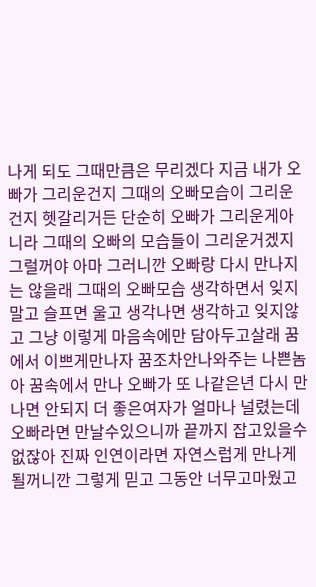나게 되도 그때만큼은 무리겠다 지금 내가 오빠가 그리운건지 그때의 오빠모습이 그리운건지 헷갈리거든 단순히 오빠가 그리운게아니라 그때의 오빠의 모습들이 그리운거겠지 그럴꺼야 아마 그러니깐 오빠랑 다시 만나지는 않을래 그때의 오빠모습 생각하면서 잊지말고 슬프면 울고 생각나면 생각하고 잊지않고 그냥 이렇게 마음속에만 담아두고살래 꿈에서 이쁘게만나자 꿈조차안나와주는 나쁜놈아 꿈속에서 만나 오빠가 또 나같은년 다시 만나면 안되지 더 좋은여자가 얼마나 널렸는데 오빠라면 만날수있으니까 끝까지 잡고있을수 없잖아 진짜 인연이라면 자연스럽게 만나게 될꺼니깐 그렇게 믿고 그동안 너무고마웠고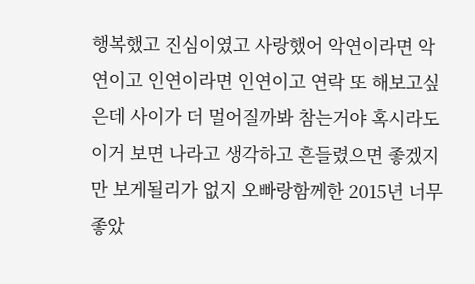행복했고 진심이였고 사랑했어 악연이라면 악연이고 인연이라면 인연이고 연락 또 해보고싶은데 사이가 더 멀어질까봐 참는거야 혹시라도 이거 보면 나라고 생각하고 흔들렸으면 좋겠지만 보게될리가 없지 오빠랑함께한 2015년 너무좋았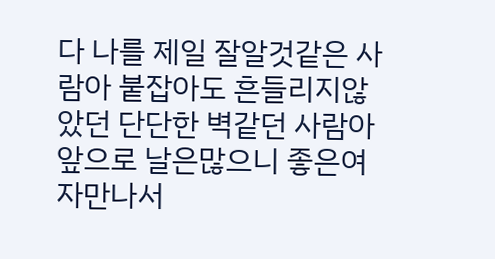다 나를 제일 잘알것같은 사람아 붙잡아도 흔들리지않았던 단단한 벽같던 사람아 앞으로 날은많으니 좋은여자만나서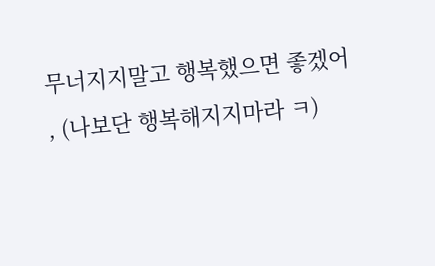무너지지말고 행복했으면 좋겠어 , (나보단 행복해지지마라 ㅋ)